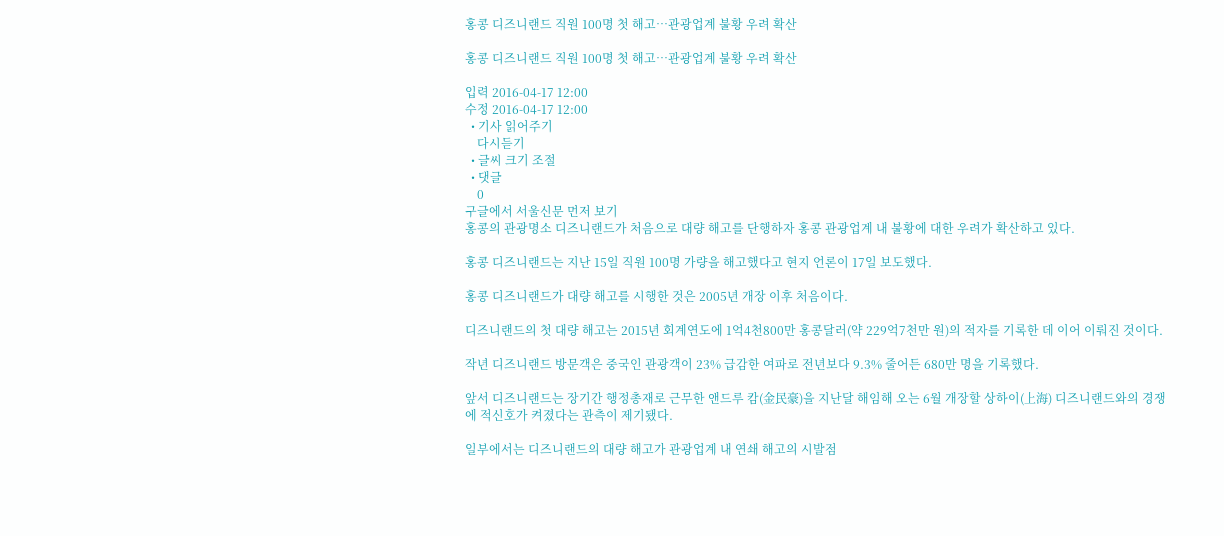홍콩 디즈니랜드 직원 100명 첫 해고…관광업계 불황 우려 확산

홍콩 디즈니랜드 직원 100명 첫 해고…관광업계 불황 우려 확산

입력 2016-04-17 12:00
수정 2016-04-17 12:00
  • 기사 읽어주기
    다시듣기
  • 글씨 크기 조절
  • 댓글
    0
구글에서 서울신문 먼저 보기
홍콩의 관광명소 디즈니랜드가 처음으로 대량 해고를 단행하자 홍콩 관광업계 내 불황에 대한 우려가 확산하고 있다.

홍콩 디즈니랜드는 지난 15일 직원 100명 가량을 해고했다고 현지 언론이 17일 보도했다.

홍콩 디즈니랜드가 대량 해고를 시행한 것은 2005년 개장 이후 처음이다.

디즈니랜드의 첫 대량 해고는 2015년 회계연도에 1억4천800만 홍콩달러(약 229억7천만 원)의 적자를 기록한 데 이어 이뤄진 것이다.

작년 디즈니랜드 방문객은 중국인 관광객이 23% 급감한 여파로 전년보다 9.3% 줄어든 680만 명을 기록했다.

앞서 디즈니랜드는 장기간 행정총재로 근무한 앤드루 캄(金民豪)을 지난달 해임해 오는 6월 개장할 상하이(上海) 디즈니랜드와의 경쟁에 적신호가 켜졌다는 관측이 제기됐다.

일부에서는 디즈니랜드의 대량 해고가 관광업계 내 연쇄 해고의 시발점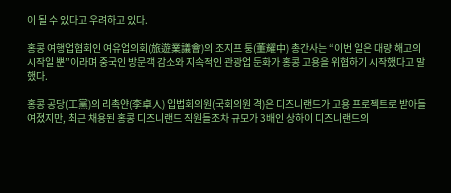이 될 수 있다고 우려하고 있다.

홍콩 여행업협회인 여유업의회(旅遊業議會)의 조지프 퉁(董耀中) 총간사는 “이번 일은 대량 해고의 시작일 뿐”이라며 중국인 방문객 감소와 지속적인 관광업 둔화가 홍콩 고용을 위협하기 시작했다고 말했다.

홍콩 공당(工黨)의 리촉얀(李卓人) 입법회의원(국회의원 격)은 디즈니랜드가 고용 프로젝트로 받아들여졌지만, 최근 채용된 홍콩 디즈니랜드 직원들조차 규모가 3배인 상하이 디즈니랜드의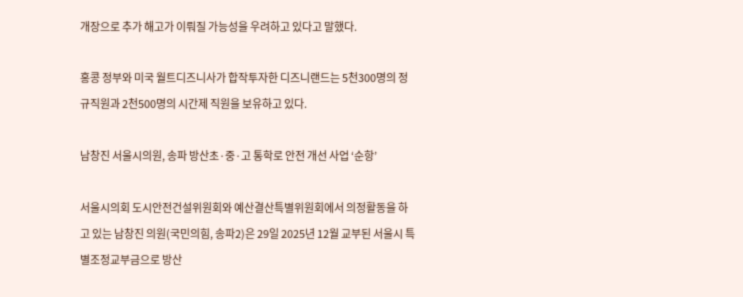개장으로 추가 해고가 이뤄질 가능성을 우려하고 있다고 말했다.

홍콩 정부와 미국 월트디즈니사가 합작투자한 디즈니랜드는 5천300명의 정규직원과 2천500명의 시간제 직원을 보유하고 있다.

남창진 서울시의원, 송파 방산초·중·고 통학로 안전 개선 사업 ‘순항’

서울시의회 도시안전건설위원회와 예산결산특별위원회에서 의정활동을 하고 있는 남창진 의원(국민의힘, 송파2)은 29일 2025년 12월 교부된 서울시 특별조정교부금으로 방산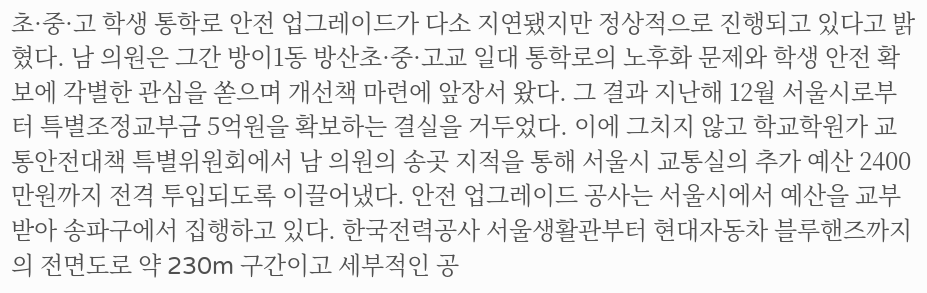초·중·고 학생 통학로 안전 업그레이드가 다소 지연됐지만 정상적으로 진행되고 있다고 밝혔다. 남 의원은 그간 방이1동 방산초·중·고교 일대 통학로의 노후화 문제와 학생 안전 확보에 각별한 관심을 쏟으며 개선책 마련에 앞장서 왔다. 그 결과 지난해 12월 서울시로부터 특별조정교부금 5억원을 확보하는 결실을 거두었다. 이에 그치지 않고 학교학원가 교통안전대책 특별위원회에서 남 의원의 송곳 지적을 통해 서울시 교통실의 추가 예산 2400만원까지 전격 투입되도록 이끌어냈다. 안전 업그레이드 공사는 서울시에서 예산을 교부받아 송파구에서 집행하고 있다. 한국전력공사 서울생활관부터 현대자동차 블루핸즈까지의 전면도로 약 230m 구간이고 세부적인 공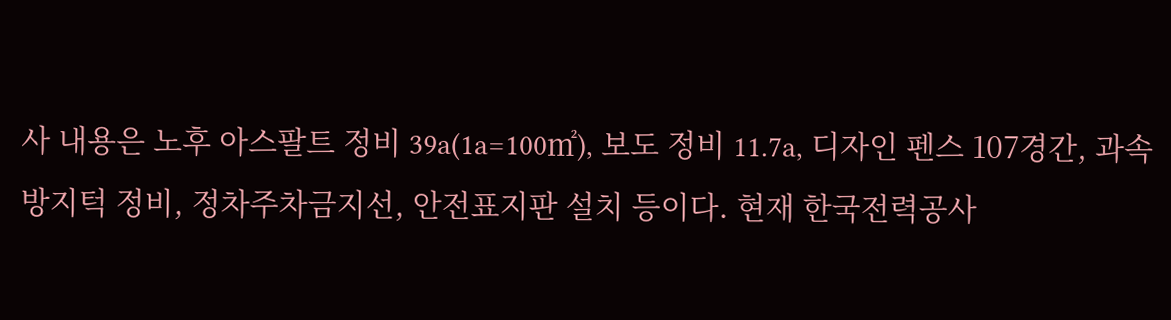사 내용은 노후 아스팔트 정비 39a(1a=100㎡), 보도 정비 11.7a, 디자인 펜스 107경간, 과속방지턱 정비, 정차주차금지선, 안전표지판 설치 등이다. 현재 한국전력공사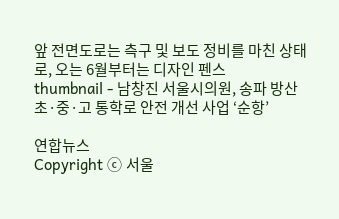앞 전면도로는 측구 및 보도 정비를 마친 상태로, 오는 6월부터는 디자인 펜스
thumbnail - 남창진 서울시의원, 송파 방산초·중·고 통학로 안전 개선 사업 ‘순항’

연합뉴스
Copyright ⓒ 서울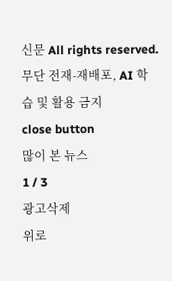신문 All rights reserved. 무단 전재-재배포, AI 학습 및 활용 금지
close button
많이 본 뉴스
1 / 3
광고삭제
위로